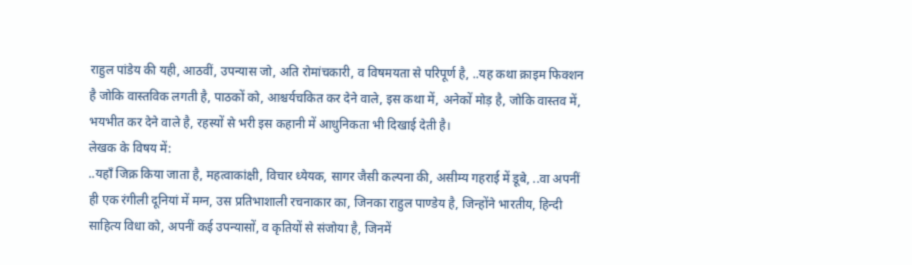राहुल पांडेय की यही, आठवीं, उपन्यास जो, अति रोमांचकारी, व विषमयता से परिपूर्ण है, ..यह कथा क्राइम फिक्शन है जोकि वास्तविक लगती है, पाठकों को, आश्चर्यचकित कर देने वाले, इस कथा में, अनेकों मोड़ है, जोकि वास्तव में, भयभीत कर देने वाले है, रहस्यों से भरी इस कहानी में आधुनिकता भी दिखाई देती है।
लेखक के विषय में:
..यहाँ जिक्र किया जाता है, महत्वाकांक्षी, विचार ध्येयक, सागर जैसी कल्पना की, असीम्य गहराई में डूबे, ..वा अपनीं ही एक रंगीली दूनियां में मग्न, उस प्रतिभाशाली रचनाकार का, जिनका राहुल पाण्डेय है, जिन्होंने भारतीय, हिन्दी साहित्य विधा को, अपनीं कई उपन्यासों, व कृतियों से संजोया है, जिनमें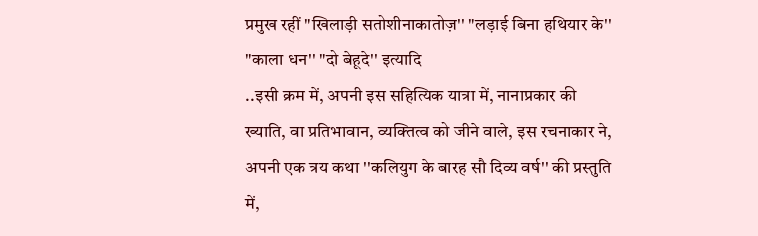प्रमुख रहीं "खिलाड़ी सतोशीनाकातोज़'' "लड़ाई बिना हथियार के'' "काला धन'' "दो बेहूदे'' इत्यादि
..इसी क्रम में, अपनी इस सहित्यिक यात्रा में, नानाप्रकार की ख्याति, वा प्रतिभावान, व्यक्तित्व को जीने वाले, इस रचनाकार ने, अपनी एक त्रय कथा ''कलियुग के बारह सौ दिव्य वर्ष'' की प्रस्तुति में,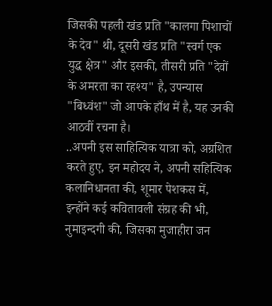जिसकी पहली खंड प्रति "कालगा पिशाचों के देव" थी, दूसरी खंड प्रति "स्वर्ग एक युद्ध क्षेत्र" और इसकी, तीसरी प्रति "देवों के अमरता का रहश्य" है, उपन्यास "बिध्वंश" जो आपके हाँथ में है, यह उनकी आठवीं रचना है।
..अपनी इस साहित्यिक यात्रा को, अग्रशित करते हुए, इन महोदय ने, अपनी सहित्यिक कलानिधानता की, शूमार पेशकस में, इन्होंने कई कवितावली संग्रह की भी, नुमाइन्दगी की, जिसका मुजाहीरा जन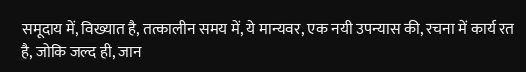समूदाय में, विख्यात है, तत्कालीन समय में, ये मान्यवर, एक नयी उपन्यास की, रचना में कार्य रत है, जोकि जल्द ही, जान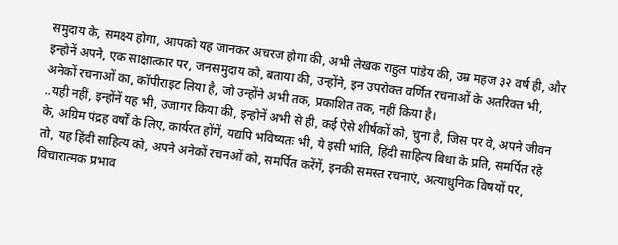समुदाय के, समक्ष्य होगा, आपको यह जानकर अचरज होगा की, अभी लेखक राहुल पांडेय की, उम्र महज ३२ वर्ष ही, और इन्होनें अपने, एक साक्षात्कार पर, जनसमुदाय को, बताया की, उन्होंने, इन उपरोक्त वर्णित रचनाओं के अतरिक्त भी, अनेकों रचनाओं का, कॉपीराइट लिया है, जो उन्होंने अभी तक, प्रकाशित तक, नहीं किया है।
..यही नहीं, इन्होंनें यह भी, उजागर किया की, इन्होनें अभी से ही, कई ऐसे शीर्षकों को, चुना है, जिस पर वे, अपने जीवन के, अग्रिम पंद्रह वर्षों के लिए, कार्यरत होंगें, यद्यपि भविष्यतः भी, ये इसी भांति, हिंदी साहित्य बिधा के प्रति, समर्पित रहे तो, यह हिंदी साहित्य को, अपने अनेकों रचनओं को, समर्पित करेंगें, इनकी समस्त रचनाएं, अत्याधुनिक विषयों पर, विचारात्मक प्रभाव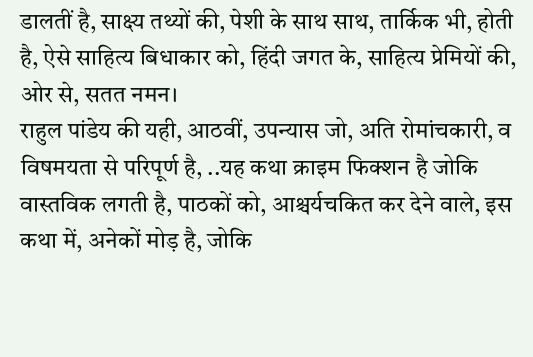डालतीं है, साक्ष्य तथ्यों की, पेशी के साथ साथ, तार्किक भी, होती है, ऐसे साहित्य बिधाकार को, हिंदी जगत के, साहित्य प्रेमियों की, ओर से, सतत नमन।
राहुल पांडेय की यही, आठवीं, उपन्यास जो, अति रोमांचकारी, व विषमयता से परिपूर्ण है, ..यह कथा क्राइम फिक्शन है जोकि वास्तविक लगती है, पाठकों को, आश्चर्यचकित कर देने वाले, इस कथा में, अनेकों मोड़ है, जोकि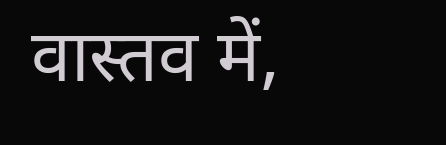वास्तव में,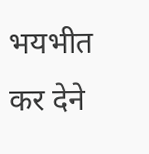भयभीत कर देने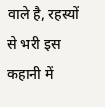वाले है, रहस्यों से भरी इस कहानी में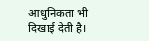आधुनिकता भी दिखाई देती है।